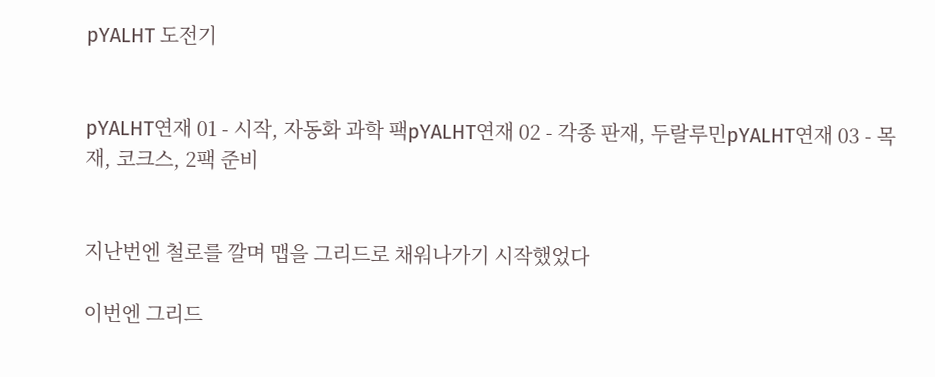pYALHT 도전기


pYALHT연재 01 - 시작, 자동화 과학 팩pYALHT연재 02 - 각종 판재, 두랄루민pYALHT연재 03 - 목재, 코크스, 2팩 준비


지난번엔 철로를 깔며 맵을 그리드로 채워나가기 시작했었다

이번엔 그리드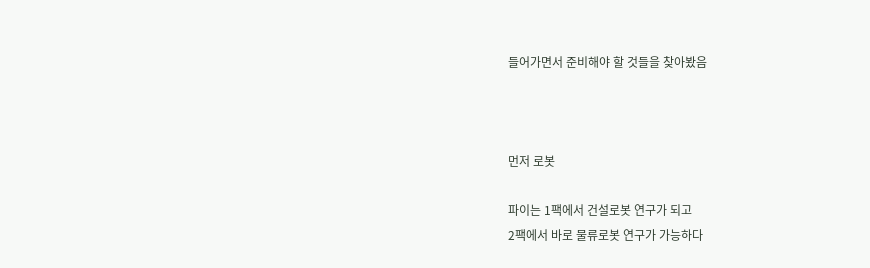들어가면서 준비해야 할 것들을 찾아봤음



먼저 로봇

파이는 1팩에서 건설로봇 연구가 되고
2팩에서 바로 물류로봇 연구가 가능하다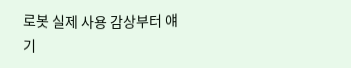로봇 실제 사용 감상부터 얘기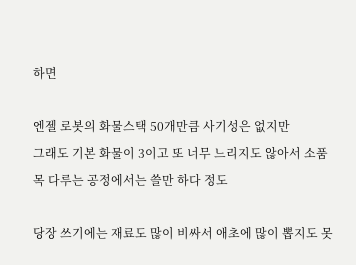하면

엔젤 로봇의 화물스택 50개만큼 사기성은 없지만
그래도 기본 화물이 3이고 또 너무 느리지도 않아서 소품목 다루는 공정에서는 쓸만 하다 정도

당장 쓰기에는 재료도 많이 비싸서 애초에 많이 뽑지도 못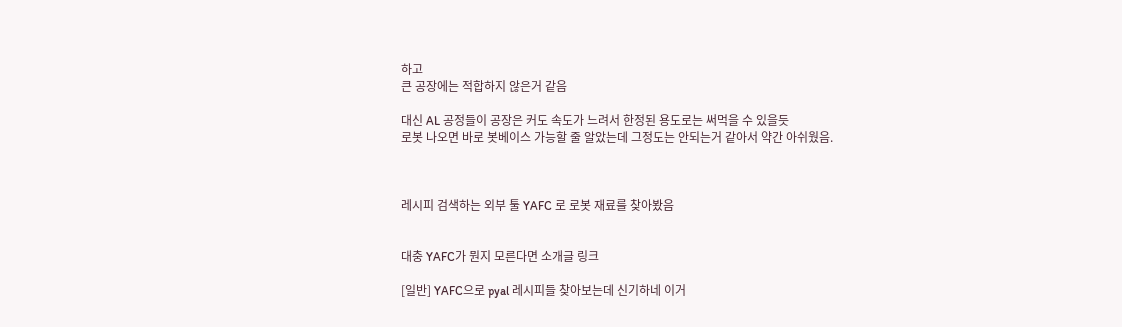하고
큰 공장에는 적합하지 않은거 같음

대신 AL 공정들이 공장은 커도 속도가 느려서 한정된 용도로는 써먹을 수 있을듯
로봇 나오면 바로 봇베이스 가능할 줄 알았는데 그정도는 안되는거 같아서 약간 아쉬웠음.



레시피 검색하는 외부 툴 YAFC 로 로봇 재료를 찾아봤음


대충 YAFC가 뭔지 모른다면 소개글 링크

[일반] YAFC으로 pyal 레시피들 찾아보는데 신기하네 이거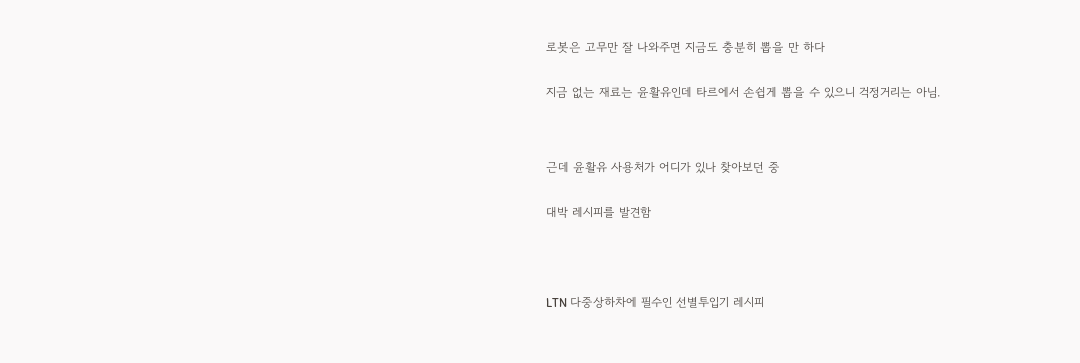로봇은 고무만 잘 나와주면 지금도 충분히 뽑을 만 하다


지금 없는 재료는 윤활유인데 타르에서 손쉽게 뽑을 수 있으니 걱정거리는 아님.




근데 윤활유 사용처가 어디가 있나 찾아보던 중


대박 레시피를 발견함





LTN 다중상하차에 필수인 선별투입기 레시피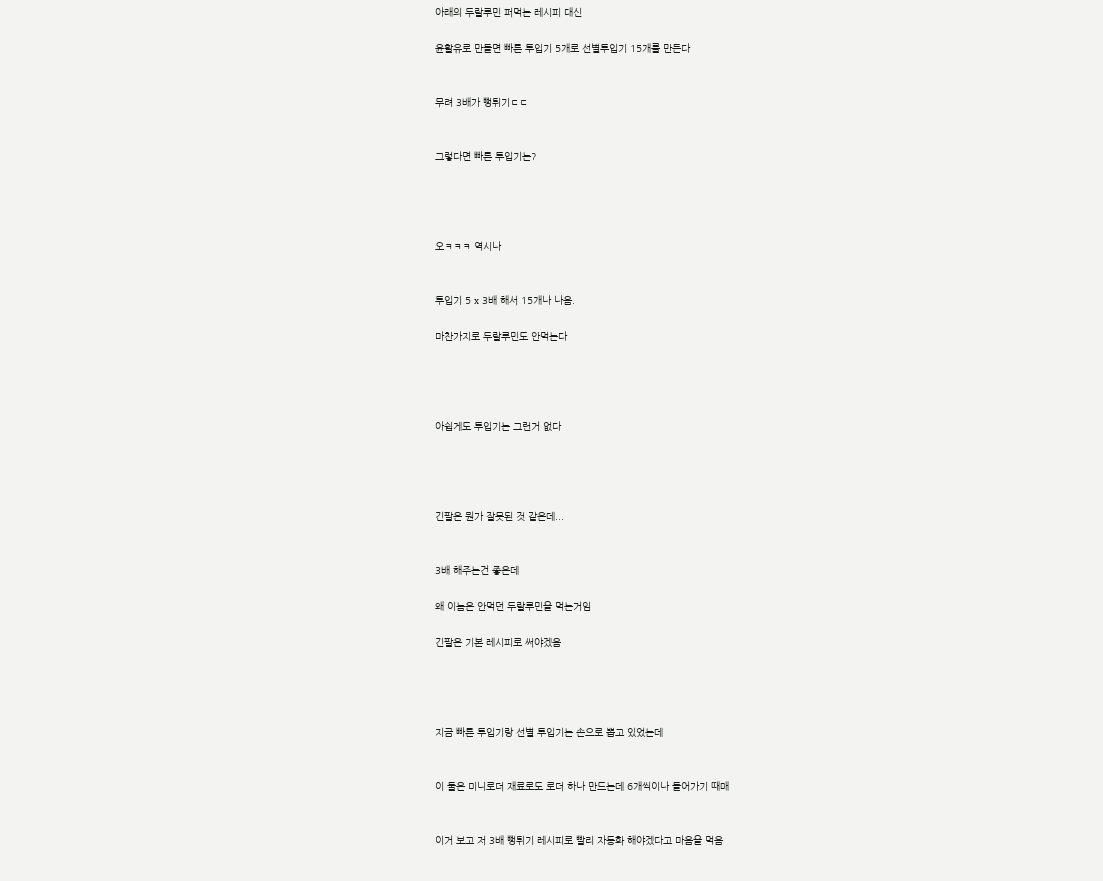아래의 두랄루민 퍼먹는 레시피 대신

윤활유로 만들면 빠른 투입기 5개로 선별투입기 15개를 만든다


무려 3배가 뻥튀기ㄷㄷ


그렇다면 빠른 투입기는?




오ㅋㅋㅋ 역시나


투입기 5 x 3배 해서 15개나 나옴.

마찬가지로 두랄루민도 안먹는다




아쉽게도 투입기는 그런거 없다




긴팔은 뭔가 잘못된 것 같은데...


3배 해주는건 좋은데

왜 이놈은 안먹던 두랄루민을 먹는거임

긴팔은 기본 레시피로 써야겠음




지금 빠른 투입기랑 선별 투입기는 손으로 뽑고 있었는데


이 둘은 미니로더 재료로도 로더 하나 만드는데 6개씩이나 들어가기 때매


이거 보고 저 3배 뻥튀기 레시피로 빨리 자동화 해야겠다고 마음을 먹음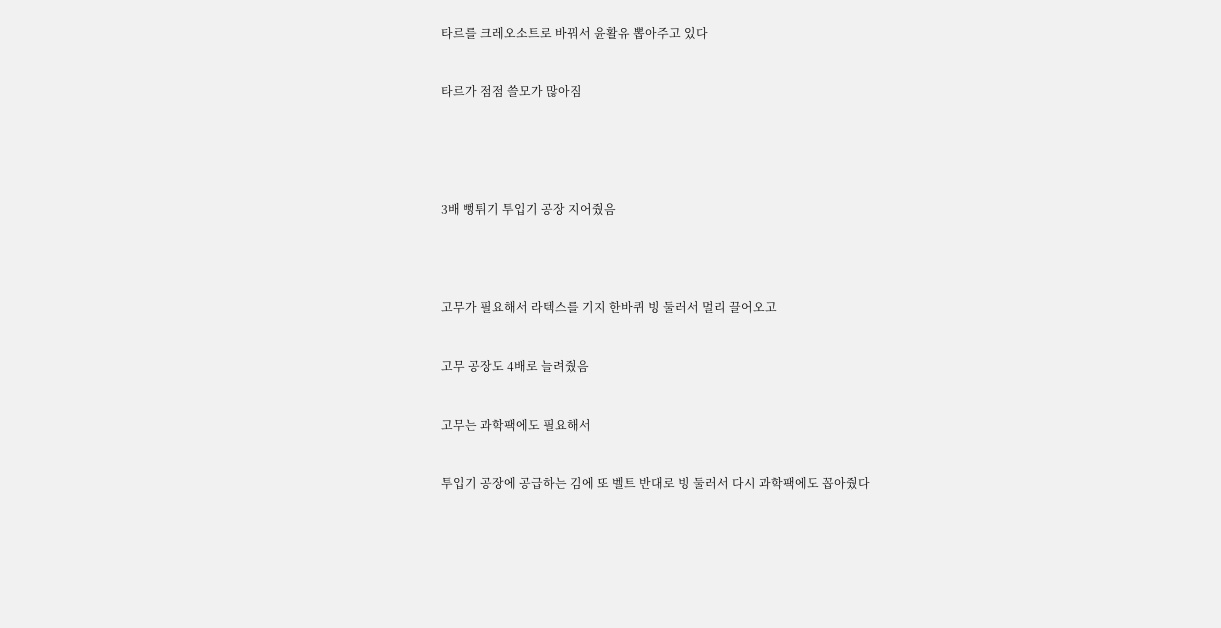타르를 크레오소트로 바꿔서 윤활유 뽑아주고 있다


타르가 점점 쓸모가 많아짐





3배 뻥튀기 투입기 공장 지어줬음




고무가 필요해서 라텍스를 기지 한바퀴 빙 둘러서 멀리 끌어오고


고무 공장도 4배로 늘려줬음


고무는 과학팩에도 필요해서


투입기 공장에 공급하는 김에 또 벨트 반대로 빙 둘러서 다시 과학팩에도 꼽아줬다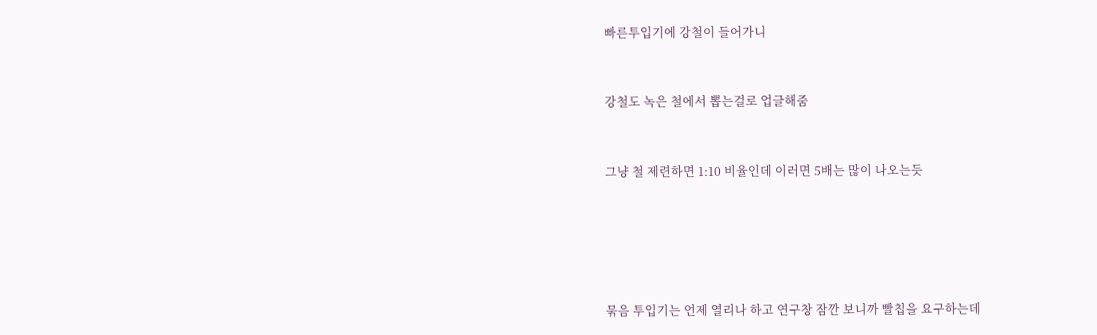빠른투입기에 강철이 들어가니


강철도 녹은 철에서 뽑는걸로 업글해줌


그냥 철 제련하면 1:10 비율인데 이러면 5배는 많이 나오는듯





묶음 투입기는 언제 열리나 하고 연구창 잠깐 보니까 빨칩을 요구하는데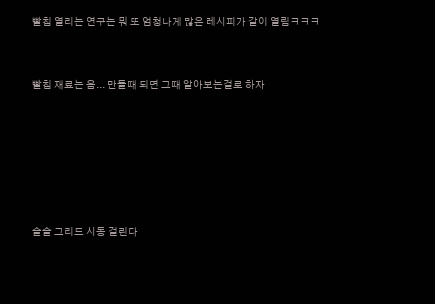빨칩 열리는 연구는 뭐 또 엄청나게 많은 레시피가 같이 열림ㅋㅋㅋ


빨칩 재료는 음... 만들때 되면 그때 알아보는걸로 하자






슬슬 그리드 시동 걸린다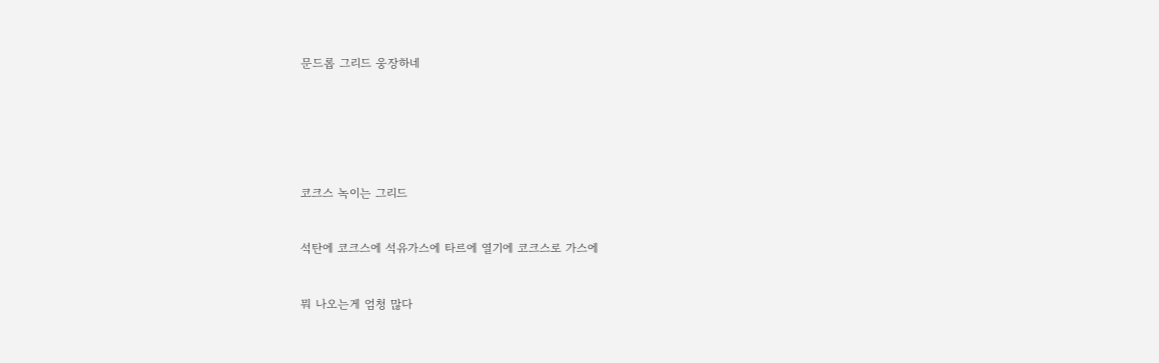문드롭 그리드 웅장하네






코크스 녹이는 그리드


석탄에 코크스에 석유가스에 타르에 열기에 코크스로 가스에


뭐 나오는게 엄청 많다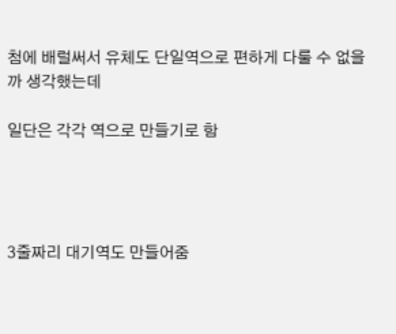첨에 배럴써서 유체도 단일역으로 편하게 다룰 수 없을까 생각했는데

일단은 각각 역으로 만들기로 함




3줄짜리 대기역도 만들어줌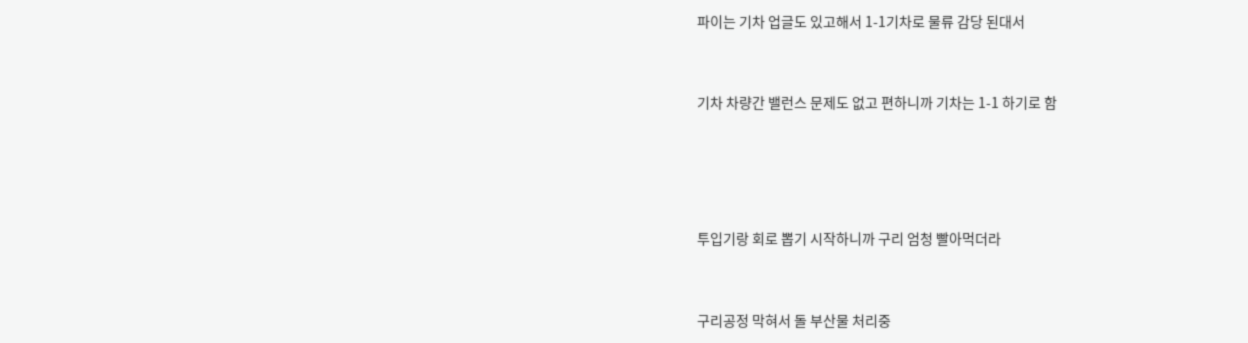파이는 기차 업글도 있고해서 1-1기차로 물류 감당 된대서


기차 차량간 밸런스 문제도 없고 편하니까 기차는 1-1 하기로 함




투입기랑 회로 뽑기 시작하니까 구리 엄청 빨아먹더라


구리공정 막혀서 돌 부산물 처리중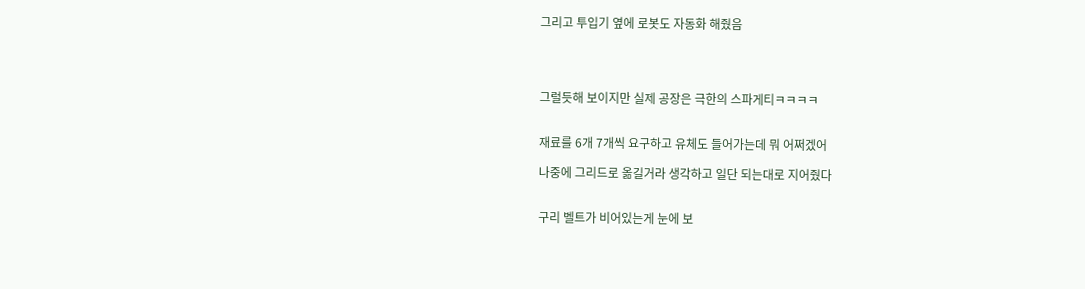그리고 투입기 옆에 로봇도 자동화 해줬음




그럴듯해 보이지만 실제 공장은 극한의 스파게티ㅋㅋㅋㅋ


재료를 6개 7개씩 요구하고 유체도 들어가는데 뭐 어쩌겠어

나중에 그리드로 옮길거라 생각하고 일단 되는대로 지어줬다


구리 벨트가 비어있는게 눈에 보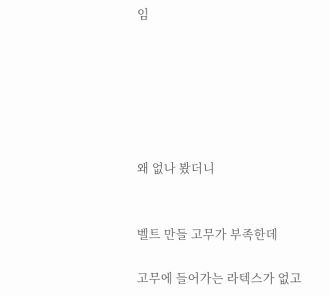임






왜 없나 봤더니


벨트 만들 고무가 부족한데

고무에 들어가는 라텍스가 없고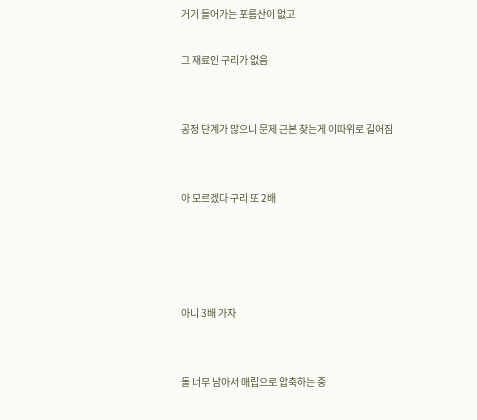거기 들어가는 포름산이 없고

그 재료인 구리가 없음


공정 단계가 많으니 문제 근본 찾는게 이따위로 길어짐


아 모르겠다 구리 또 2배




아니 3배 가자


돌 너무 남아서 매립으로 압축하는 중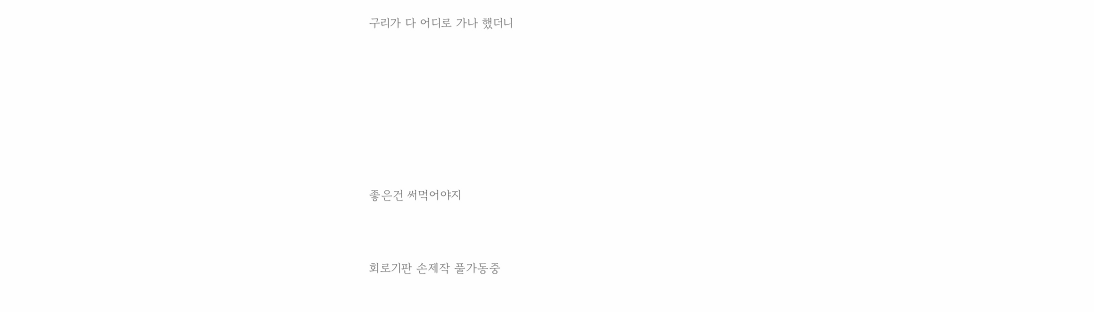구리가 다 어디로 가나 했더니






좋은건 써먹어야지


회로기판 손제작 풀가동중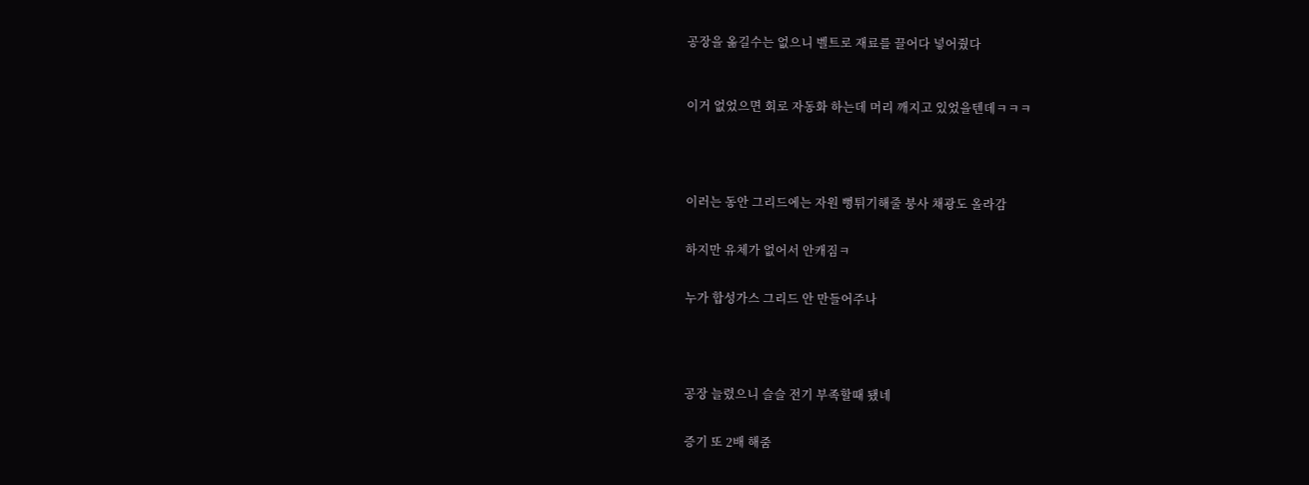공장을 옮길수는 없으니 벨트로 재료를 끌어다 넣어줬다



이거 없었으면 회로 자동화 하는데 머리 깨지고 있었을텐데ㅋㅋㅋ





이러는 동안 그리드에는 자원 뻥튀기해줄 붕사 채광도 올라감


하지만 유체가 없어서 안캐짐ㅋ


누가 합성가스 그리드 안 만들어주나





공장 늘렸으니 슬슬 전기 부족할때 됐네


증기 또 2배 해줌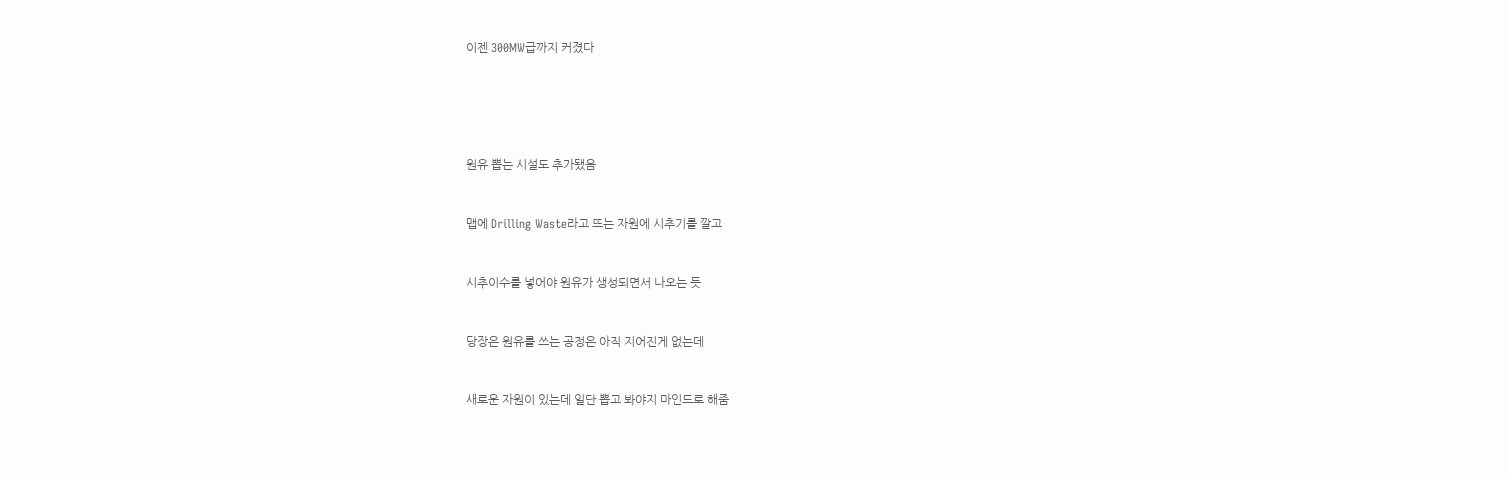이젠 300MW급까지 커졌다





원유 뽑는 시설도 추가됐음


맵에 Drilling Waste라고 뜨는 자원에 시추기를 깔고


시추이수를 넣어야 원유가 생성되면서 나오는 듯


당장은 원유를 쓰는 공정은 아직 지어진게 없는데


새로운 자원이 있는데 일단 뽑고 봐야지 마인드로 해줌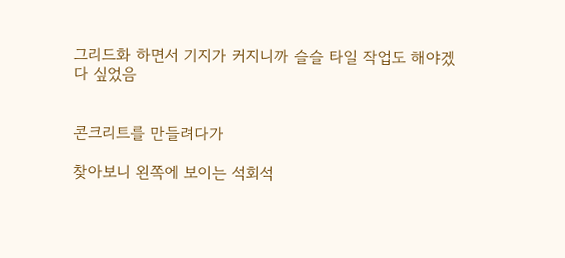그리드화 하면서 기지가 커지니까 슬슬 타일 작업도 해야겠다 싶었음


콘크리트를 만들려다가

찾아보니 왼쪽에 보이는 석회석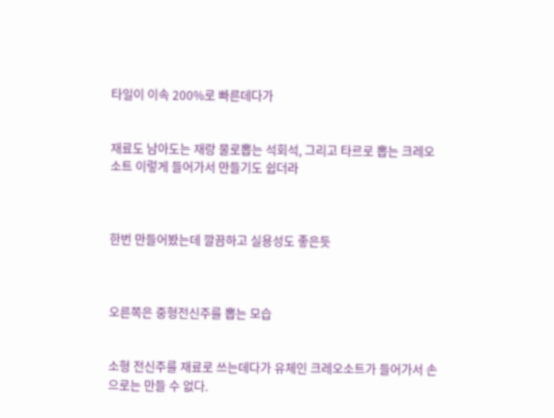타일이 이속 200%로 빠른데다가


재료도 남아도는 재랑 물로뽑는 석회석, 그리고 타르로 뽑는 크레오소트 이렇게 들어가서 만들기도 쉽더라



한번 만들어봤는데 깔끔하고 실용성도 좋은듯



오른쪽은 중형전신주를 뽑는 모습


소형 전신주를 재료로 쓰는데다가 유체인 크레오소트가 들어가서 손으로는 만들 수 없다.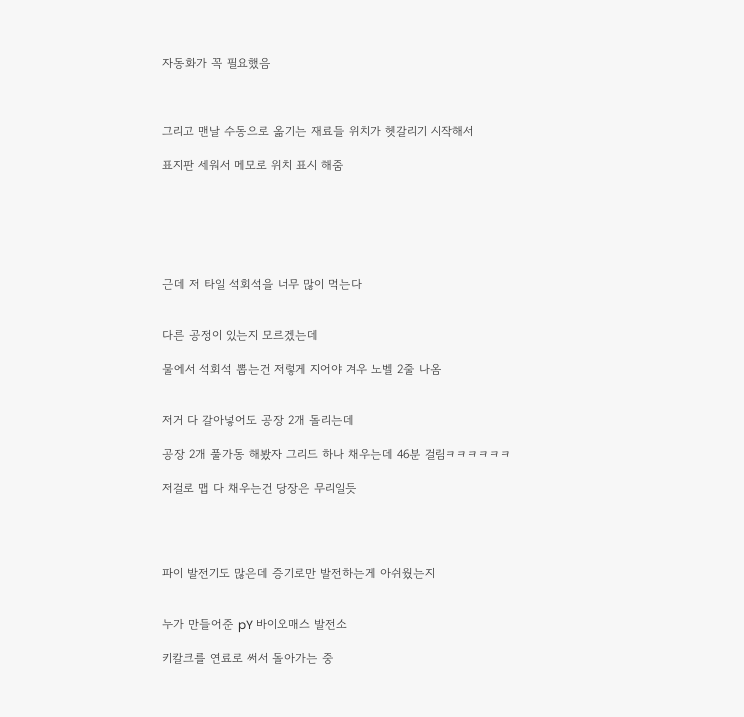자동화가 꼭 필요했음



그리고 맨날 수동으로 옮기는 재료들 위치가 헷갈리기 시작해서

표지판 세워서 메모로 위치 표시 해줌






근데 저 타일 석회석을 너무 많이 먹는다


다른 공정이 있는지 모르겠는데

물에서 석회석 뽑는건 저렇게 지어야 겨우 노벨 2줄 나옴


저거 다 갈아넣어도 공장 2개 돌리는데

공장 2개 풀가동 해봤자 그리드 하나 채우는데 46분 걸림ㅋㅋㅋㅋㅋㅋ

저걸로 맵 다 채우는건 당장은 무리일듯




파이 발전기도 많은데 증기로만 발전하는게 아쉬웠는지


누가 만들어준 pY 바이오매스 발전소

키칼크를 연료로 써서 돌아가는 중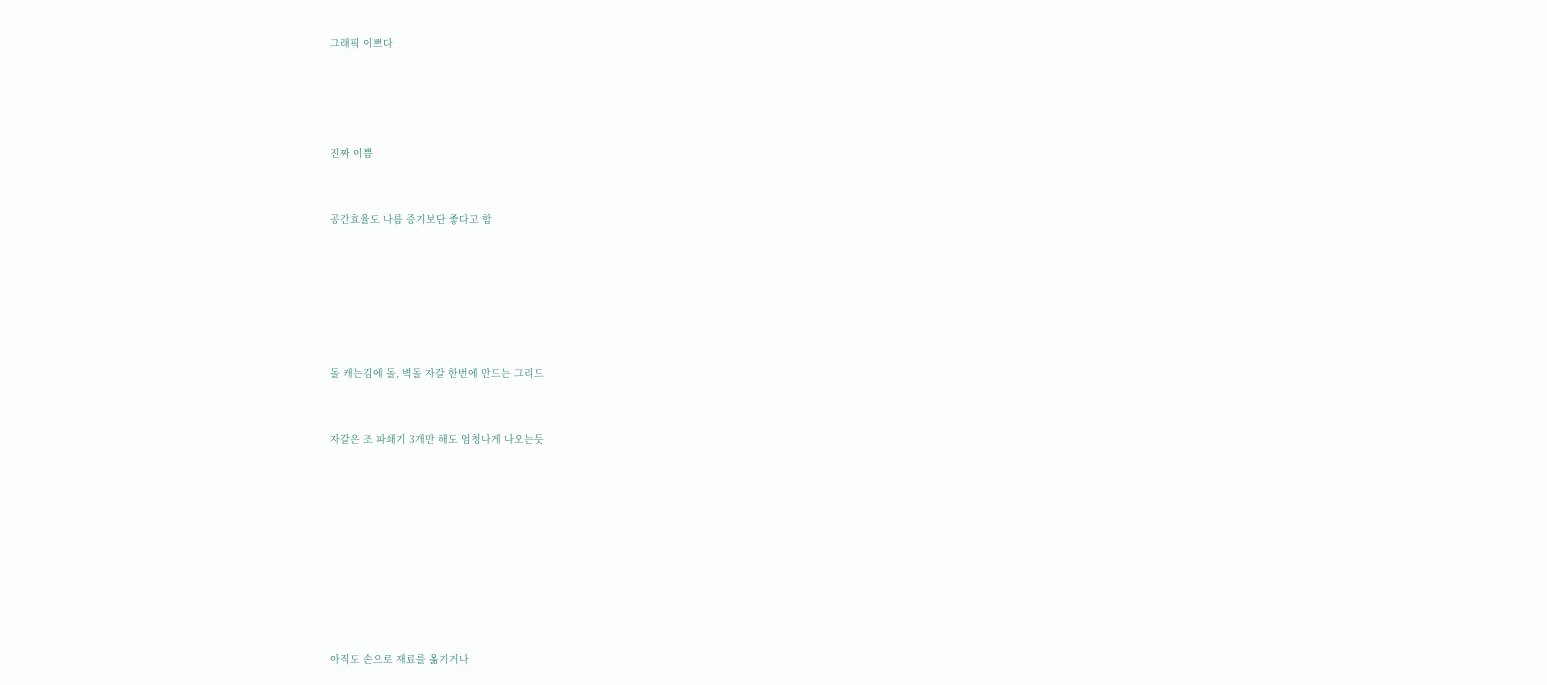그래픽 이쁘다




진짜 이쁨


공간효율도 나름 증기보단 좋다고 함






돌 캐는김에 돌, 벽돌 자갈 한번에 만드는 그리드


자갈은 조 파쇄기 3개만 해도 엄청나게 나오는듯









아직도 손으로 재료를 옮기거나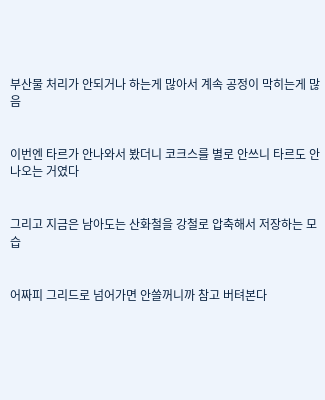부산물 처리가 안되거나 하는게 많아서 계속 공정이 막히는게 많음


이번엔 타르가 안나와서 봤더니 코크스를 별로 안쓰니 타르도 안나오는 거였다


그리고 지금은 남아도는 산화철을 강철로 압축해서 저장하는 모습


어짜피 그리드로 넘어가면 안쓸꺼니까 참고 버텨본다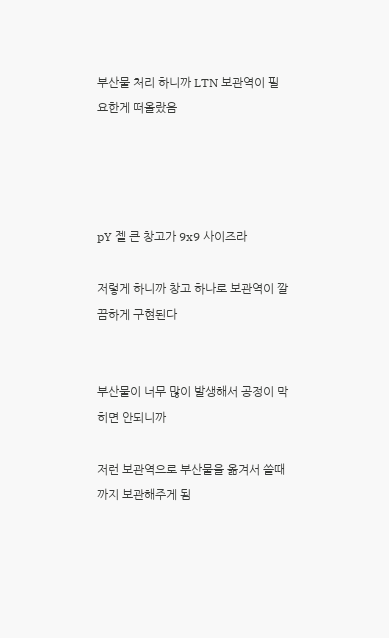부산물 처리 하니까 LTN 보관역이 필요한게 떠올랐음




pY 젤 큰 창고가 9x9 사이즈라

저렇게 하니까 창고 하나로 보관역이 깔끔하게 구현된다


부산물이 너무 많이 발생해서 공정이 막히면 안되니까

저런 보관역으로 부산물을 옮겨서 쓸때까지 보관해주게 됨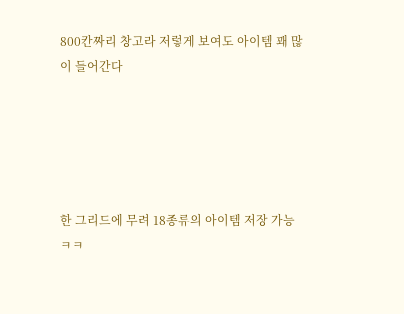800칸짜리 창고라 저렇게 보여도 아이템 꽤 많이 들어간다





한 그리드에 무려 18종류의 아이템 저장 가능ㅋㅋ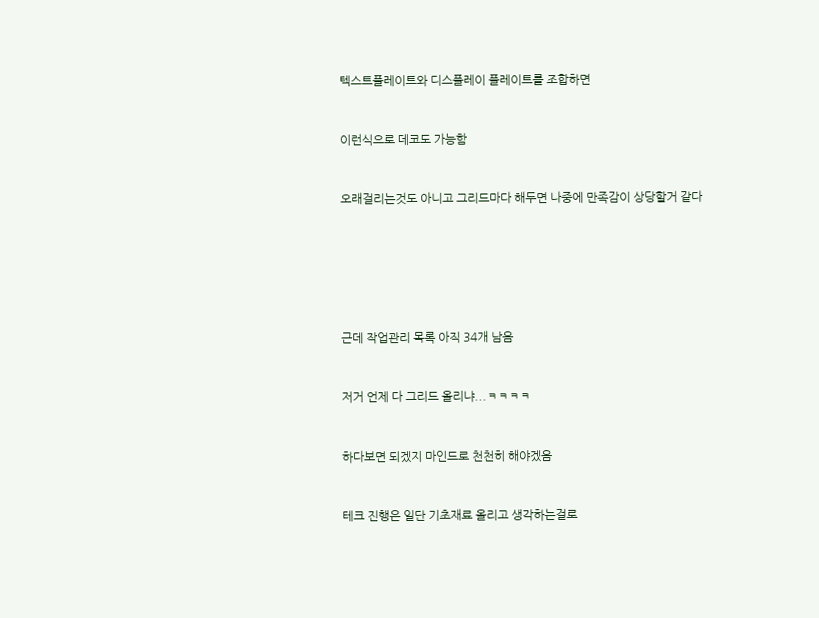텍스트플레이트와 디스플레이 플레이트를 조합하면


이런식으로 데코도 가능함


오래걸리는것도 아니고 그리드마다 해두면 나중에 만족감이 상당할거 같다






근데 작업관리 목록 아직 34개 남음


저거 언제 다 그리드 올리냐...ㅋㅋㅋㅋ


하다보면 되겠지 마인드로 천천히 해야겠음


테크 진행은 일단 기초재료 올리고 생각하는걸로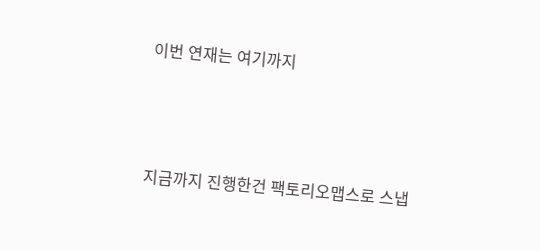이번 연재는 여기까지





지금까지 진행한건 팩토리오맵스로 스냅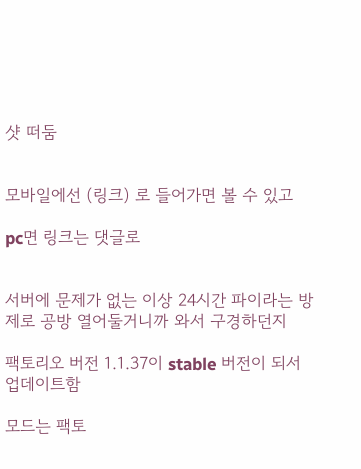샷 떠둠


모바일에선 (링크) 로 들어가면 볼 수 있고

pc면 링크는 댓글로


서버에 문제가 없는 이상 24시간 파이라는 방제로 공방 열어둘거니까 와서 구경하던지

팩토리오 버전 1.1.37이 stable 버전이 되서 업데이트함

모드는 팩토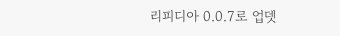리피디아 0.0.7로 업뎃